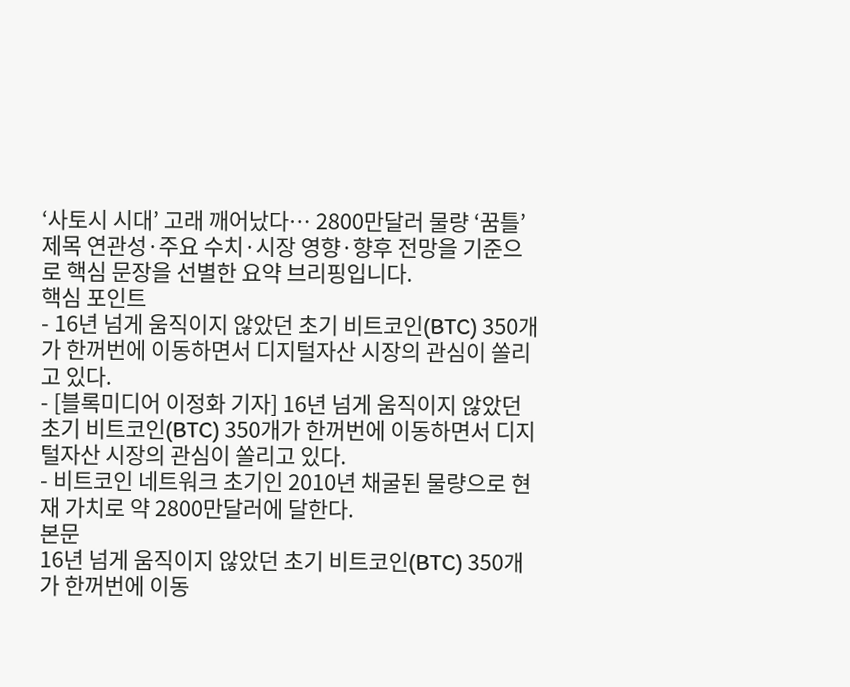‘사토시 시대’ 고래 깨어났다… 2800만달러 물량 ‘꿈틀’
제목 연관성·주요 수치·시장 영향·향후 전망을 기준으로 핵심 문장을 선별한 요약 브리핑입니다.
핵심 포인트
- 16년 넘게 움직이지 않았던 초기 비트코인(BTC) 350개가 한꺼번에 이동하면서 디지털자산 시장의 관심이 쏠리고 있다.
- [블록미디어 이정화 기자] 16년 넘게 움직이지 않았던 초기 비트코인(BTC) 350개가 한꺼번에 이동하면서 디지털자산 시장의 관심이 쏠리고 있다.
- 비트코인 네트워크 초기인 2010년 채굴된 물량으로 현재 가치로 약 2800만달러에 달한다.
본문
16년 넘게 움직이지 않았던 초기 비트코인(BTC) 350개가 한꺼번에 이동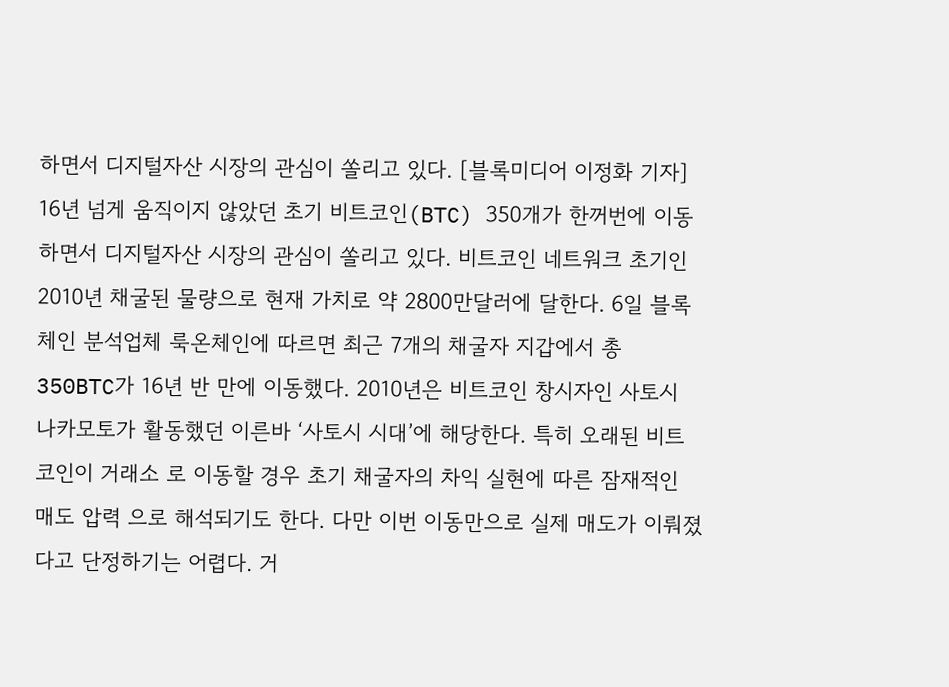하면서 디지털자산 시장의 관심이 쏠리고 있다. [블록미디어 이정화 기자] 16년 넘게 움직이지 않았던 초기 비트코인(BTC) 350개가 한꺼번에 이동하면서 디지털자산 시장의 관심이 쏠리고 있다. 비트코인 네트워크 초기인 2010년 채굴된 물량으로 현재 가치로 약 2800만달러에 달한다. 6일 블록체인 분석업체 룩온체인에 따르면 최근 7개의 채굴자 지갑에서 총 350BTC가 16년 반 만에 이동했다. 2010년은 비트코인 창시자인 사토시 나카모토가 활동했던 이른바 ‘사토시 시대’에 해당한다. 특히 오래된 비트코인이 거래소 로 이동할 경우 초기 채굴자의 차익 실현에 따른 잠재적인 매도 압력 으로 해석되기도 한다. 다만 이번 이동만으로 실제 매도가 이뤄졌다고 단정하기는 어렵다. 거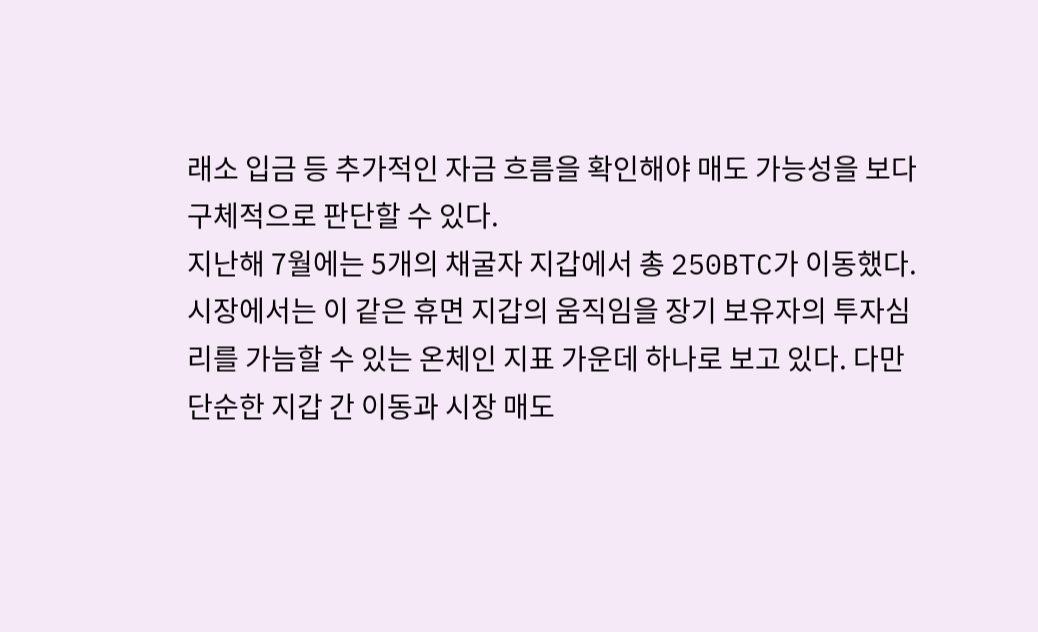래소 입금 등 추가적인 자금 흐름을 확인해야 매도 가능성을 보다 구체적으로 판단할 수 있다.
지난해 7월에는 5개의 채굴자 지갑에서 총 250BTC가 이동했다.
시장에서는 이 같은 휴면 지갑의 움직임을 장기 보유자의 투자심리를 가늠할 수 있는 온체인 지표 가운데 하나로 보고 있다. 다만 단순한 지갑 간 이동과 시장 매도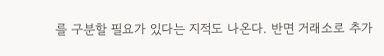를 구분할 필요가 있다는 지적도 나온다. 반면 거래소로 추가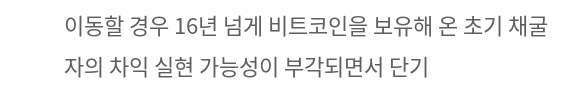이동할 경우 16년 넘게 비트코인을 보유해 온 초기 채굴자의 차익 실현 가능성이 부각되면서 단기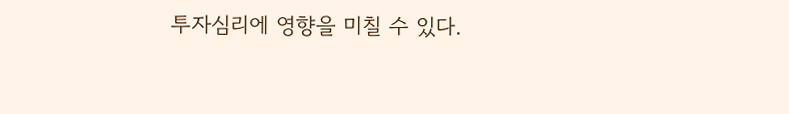투자심리에 영향을 미칠 수 있다.